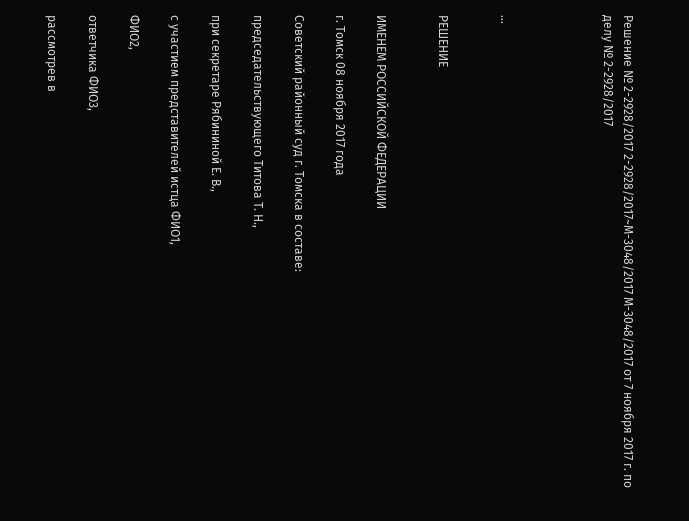Решение № 2-2928/2017 2-2928/2017~М-3048/2017 М-3048/2017 от 7 ноября 2017 г. по делу № 2-2928/2017




...


РЕШЕНИЕ


ИМЕНЕМ РОССИЙСКОЙ ФЕДЕРАЦИИ

г. Томск 08 ноября 2017 года

Советский районный суд г. Томска в составе:

председательствующего Титова Т. Н.,

при секретаре Рябининой Е. В.,

с участием представителей истца ФИО1,

ФИО2,

ответчика ФИО3,

рассмотрев в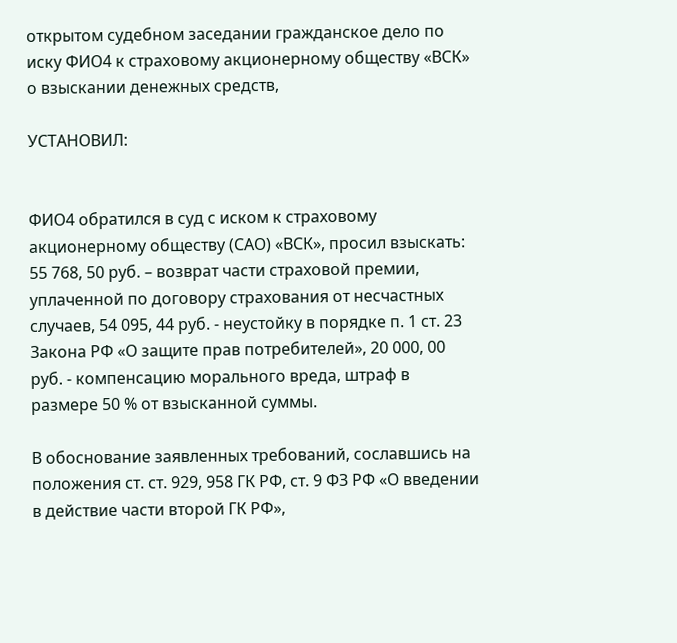открытом судебном заседании гражданское дело по иску ФИО4 к страховому акционерному обществу «ВСК» о взыскании денежных средств,

УСТАНОВИЛ:


ФИО4 обратился в суд с иском к страховому акционерному обществу (САО) «ВСК», просил взыскать: 55 768, 50 руб. – возврат части страховой премии, уплаченной по договору страхования от несчастных случаев, 54 095, 44 руб. - неустойку в порядке п. 1 ст. 23 Закона РФ «О защите прав потребителей», 20 000, 00 руб. - компенсацию морального вреда, штраф в размере 50 % от взысканной суммы.

В обоснование заявленных требований, сославшись на положения ст. ст. 929, 958 ГК РФ, ст. 9 ФЗ РФ «О введении в действие части второй ГК РФ»,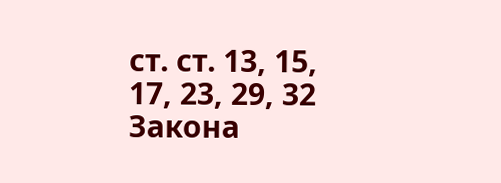ст. ст. 13, 15, 17, 23, 29, 32 Закона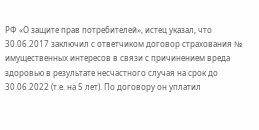РФ «О защите прав потребителей», истец указал, что 30.06.2017 заключил с ответчиком договор страхования № имущественных интересов в связи с причинением вреда здоровью в результате несчастного случая на срок до 30.06.2022 (т.е. на 5 лет). По договору он уплатил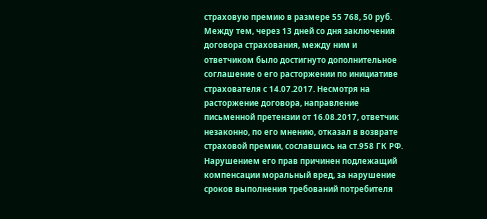страховую премию в размере 55 768, 50 руб. Между тем, через 13 дней со дня заключения договора страхования, между ним и ответчиком было достигнуто дополнительное соглашение о его расторжении по инициативе страхователя с 14.07.2017. Несмотря на расторжение договора, направление письменной претензии от 16.08.2017, ответчик незаконно, по его мнению, отказал в возврате страховой премии, сославшись на ст.958 ГК РФ. Нарушением его прав причинен подлежащий компенсации моральный вред, за нарушение сроков выполнения требований потребителя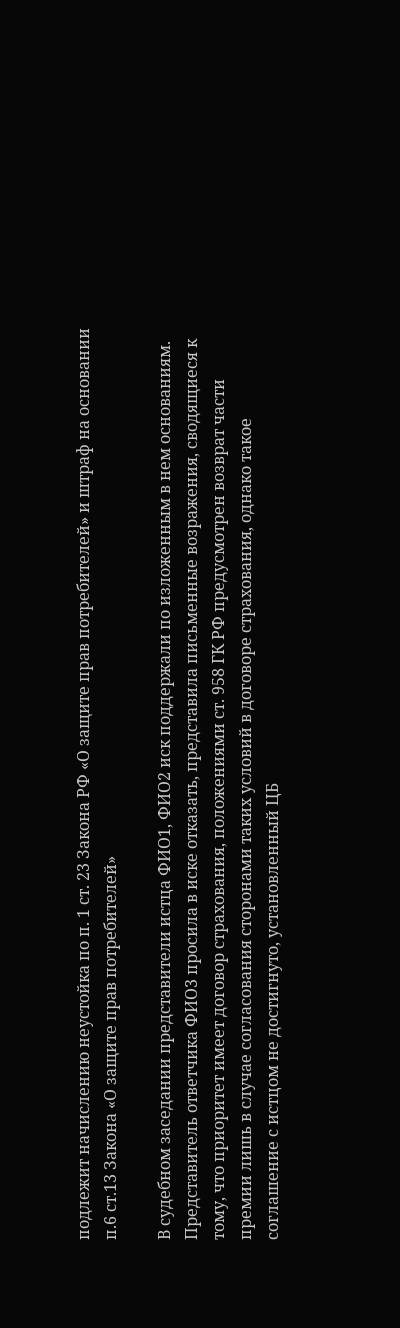подлежит начислению неустойка по п. 1 ст. 23 Закона РФ «О защите прав потребителей» и штраф на основании п.6 ст.13 Закона «О защите прав потребителей»

В судебном заседании представители истца ФИО1, ФИО2 иск поддержали по изложенным в нем основаниям. Представитель ответчика ФИО3 просила в иске отказать, представила письменные возражения, сводящиеся к тому, что приоритет имеет договор страхования, положениями ст. 958 ГК РФ предусмотрен возврат части премии лишь в случае согласования сторонами таких условий в договоре страхования, однако такое соглашение с истцом не достигнуто, установленный ЦБ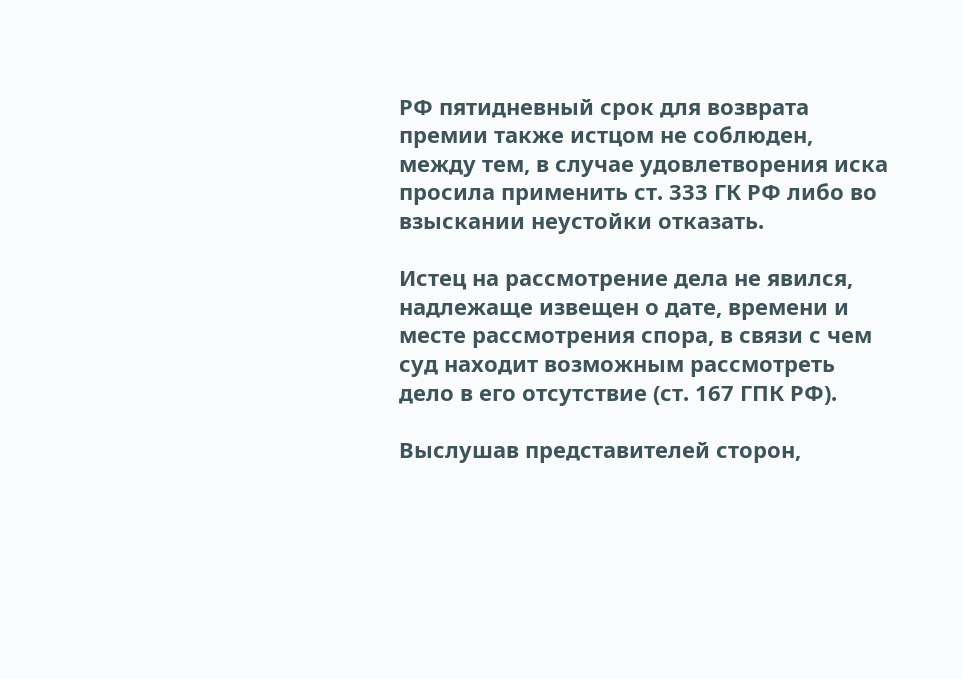РФ пятидневный срок для возврата премии также истцом не соблюден, между тем, в случае удовлетворения иска просила применить ст. 333 ГК РФ либо во взыскании неустойки отказать.

Истец на рассмотрение дела не явился, надлежаще извещен о дате, времени и месте рассмотрения спора, в связи с чем суд находит возможным рассмотреть дело в его отсутствие (ст. 167 ГПК РФ).

Выслушав представителей сторон,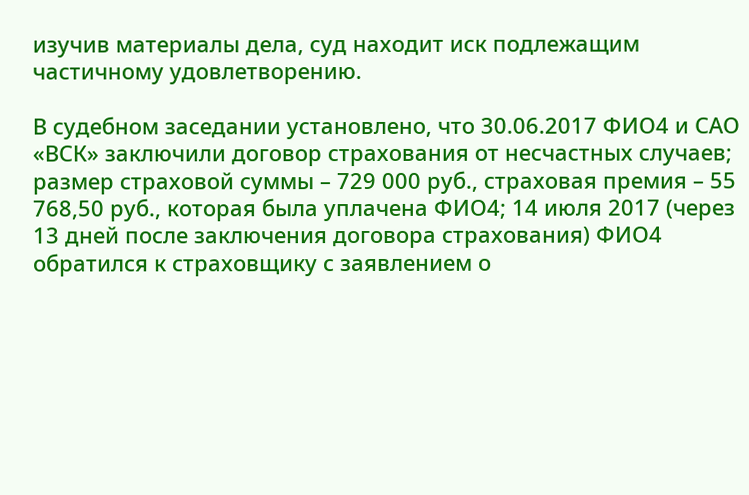изучив материалы дела, суд находит иск подлежащим частичному удовлетворению.

В судебном заседании установлено, что 30.06.2017 ФИО4 и САО «ВСК» заключили договор страхования от несчастных случаев; размер страховой суммы – 729 000 руб., страховая премия – 55 768,50 руб., которая была уплачена ФИО4; 14 июля 2017 (через 13 дней после заключения договора страхования) ФИО4 обратился к страховщику с заявлением о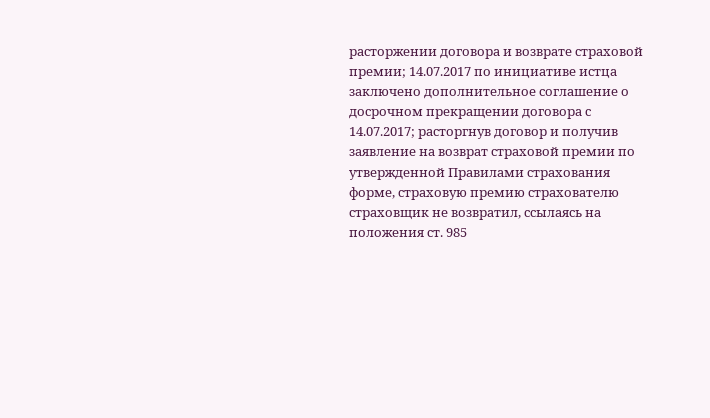расторжении договора и возврате страховой премии; 14.07.2017 по инициативе истца заключено дополнительное соглашение о досрочном прекращении договора с 14.07.2017; расторгнув договор и получив заявление на возврат страховой премии по утвержденной Правилами страхования форме, страховую премию страхователю страховщик не возвратил, ссылаясь на положения ст. 985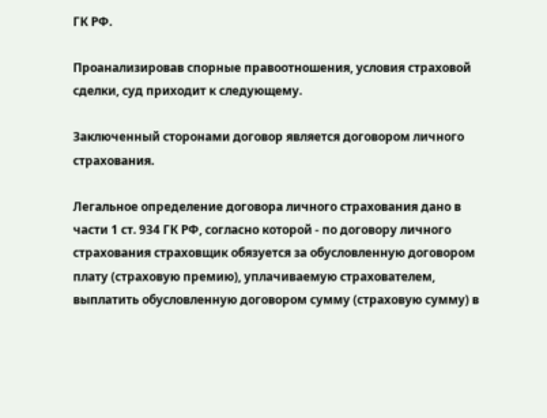ГК РФ.

Проанализировав спорные правоотношения, условия страховой сделки, суд приходит к следующему.

Заключенный сторонами договор является договором личного страхования.

Легальное определение договора личного страхования дано в части 1 ст. 934 ГК РФ, согласно которой - по договору личного страхования страховщик обязуется за обусловленную договором плату (страховую премию), уплачиваемую страхователем, выплатить обусловленную договором сумму (страховую сумму) в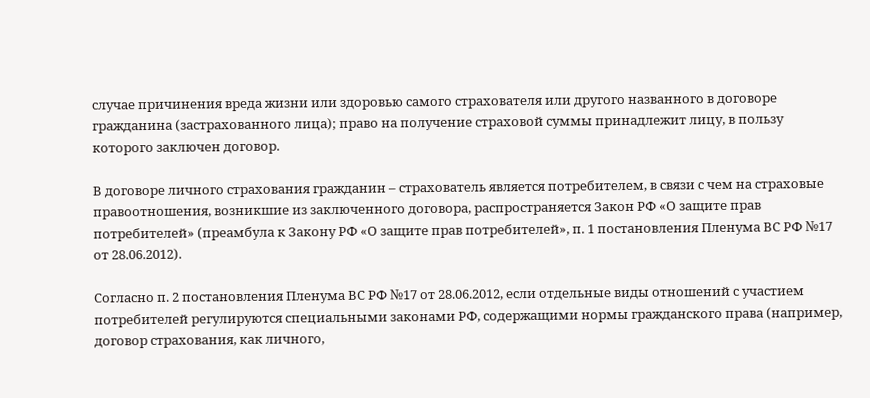случае причинения вреда жизни или здоровью самого страхователя или другого названного в договоре гражданина (застрахованного лица); право на получение страховой суммы принадлежит лицу, в пользу которого заключен договор.

В договоре личного страхования гражданин – страхователь является потребителем, в связи с чем на страховые правоотношения, возникшие из заключенного договора, распространяется Закон РФ «О защите прав потребителей» (преамбула к Закону РФ «О защите прав потребителей», п. 1 постановления Пленума ВС РФ №17 от 28.06.2012).

Согласно п. 2 постановления Пленума ВС РФ №17 от 28.06.2012, если отдельные виды отношений с участием потребителей регулируются специальными законами РФ, содержащими нормы гражданского права (например, договор страхования, как личного,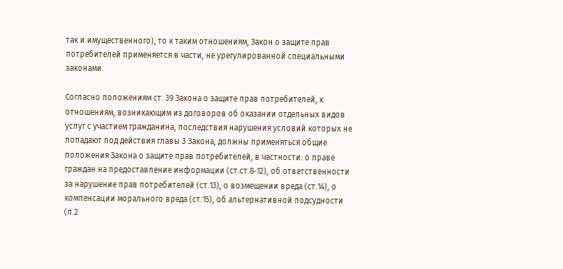так и имущественного), то к таким отношениям, Закон о защите прав потребителей применяется в части, не урегулированной специальными законами.

Согласно положениям ст. 39 Закона о защите прав потребителей, к отношениям, возникающим из договоров об оказании отдельных видов услуг с участием гражданина, последствия нарушения условий которых не попадают под действия главы 3 Закона, должны применяться общие положения Закона о защите прав потребителей, в частности: о праве граждан на предоставление информации (ст.ст.8-12), об ответственности за нарушение прав потребителей (ст.13), о возмещении вреда (ст.14), о компенсации морального вреда (ст.15), об альтернативной подсудности (п.2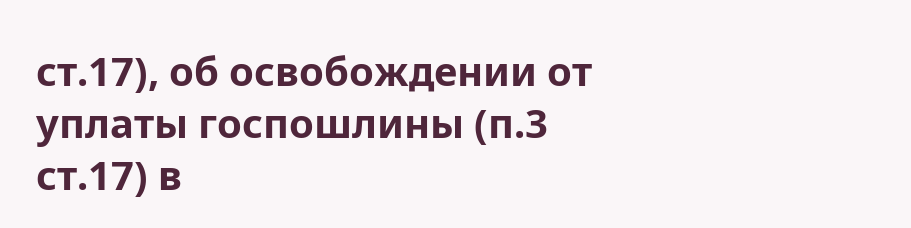ст.17), об освобождении от уплаты госпошлины (п.3 ст.17) в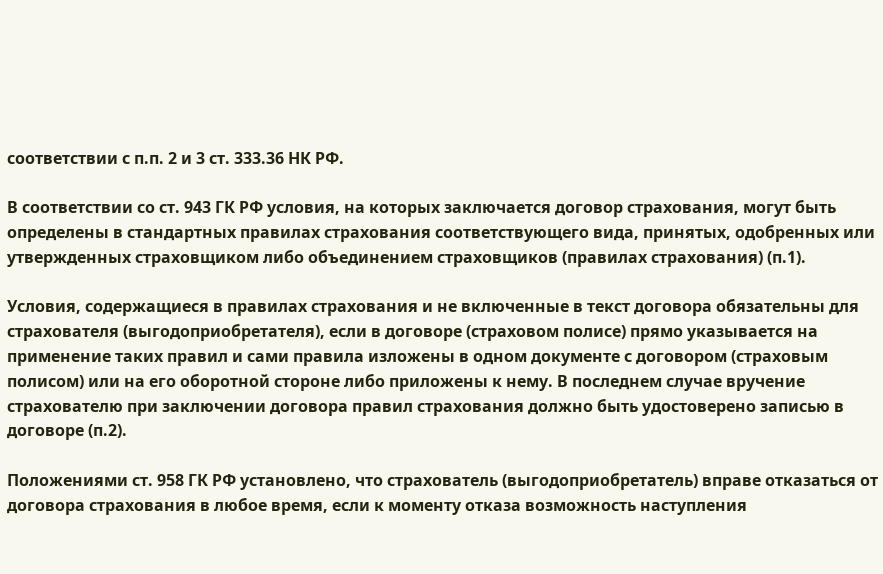соответствии с п.п. 2 и 3 ст. 333.36 НК РФ.

В соответствии со ст. 943 ГК РФ условия, на которых заключается договор страхования, могут быть определены в стандартных правилах страхования соответствующего вида, принятых, одобренных или утвержденных страховщиком либо объединением страховщиков (правилах страхования) (п.1).

Условия, содержащиеся в правилах страхования и не включенные в текст договора обязательны для страхователя (выгодоприобретателя), если в договоре (страховом полисе) прямо указывается на применение таких правил и сами правила изложены в одном документе с договором (страховым полисом) или на его оборотной стороне либо приложены к нему. В последнем случае вручение страхователю при заключении договора правил страхования должно быть удостоверено записью в договоре (п.2).

Положениями ст. 958 ГК РФ установлено, что страхователь (выгодоприобретатель) вправе отказаться от договора страхования в любое время, если к моменту отказа возможность наступления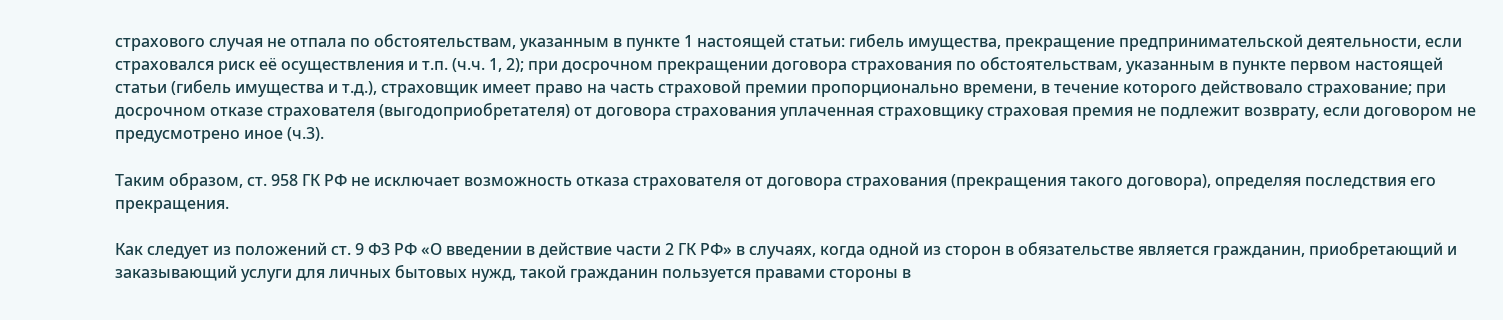страхового случая не отпала по обстоятельствам, указанным в пункте 1 настоящей статьи: гибель имущества, прекращение предпринимательской деятельности, если страховался риск её осуществления и т.п. (ч.ч. 1, 2); при досрочном прекращении договора страхования по обстоятельствам, указанным в пункте первом настоящей статьи (гибель имущества и т.д.), страховщик имеет право на часть страховой премии пропорционально времени, в течение которого действовало страхование; при досрочном отказе страхователя (выгодоприобретателя) от договора страхования уплаченная страховщику страховая премия не подлежит возврату, если договором не предусмотрено иное (ч.3).

Таким образом, ст. 958 ГК РФ не исключает возможность отказа страхователя от договора страхования (прекращения такого договора), определяя последствия его прекращения.

Как следует из положений ст. 9 ФЗ РФ «О введении в действие части 2 ГК РФ» в случаях, когда одной из сторон в обязательстве является гражданин, приобретающий и заказывающий услуги для личных бытовых нужд, такой гражданин пользуется правами стороны в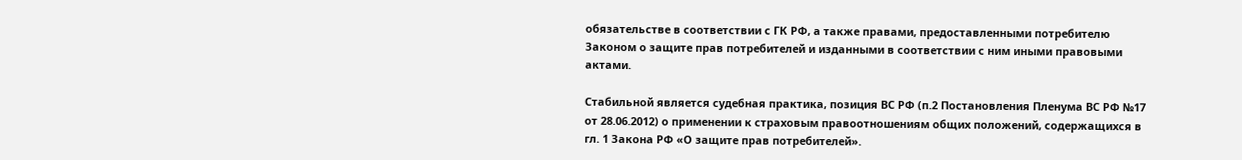обязательстве в соответствии с ГК РФ, а также правами, предоставленными потребителю Законом о защите прав потребителей и изданными в соответствии с ним иными правовыми актами.

Стабильной является судебная практика, позиция ВС РФ (п.2 Постановления Пленума ВС РФ №17 от 28.06.2012) о применении к страховым правоотношениям общих положений, содержащихся в гл. 1 Закона РФ «О защите прав потребителей».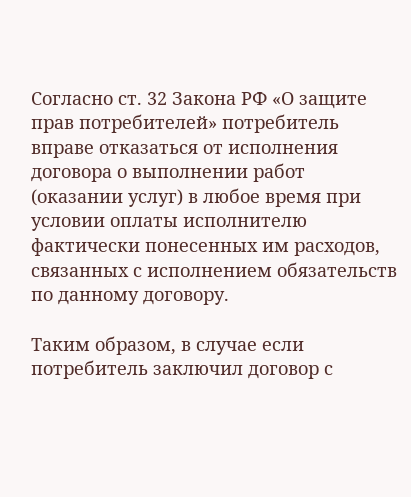Согласно ст. 32 Закона РФ «О защите прав потребителей» потребитель вправе отказаться от исполнения договора о выполнении работ (оказании услуг) в любое время при условии оплаты исполнителю фактически понесенных им расходов, связанных с исполнением обязательств по данному договору.

Таким образом, в случае если потребитель заключил договор с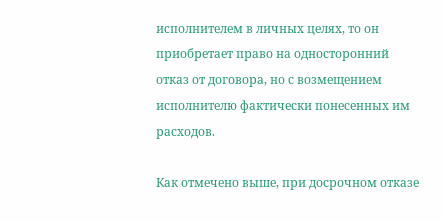исполнителем в личных целях, то он приобретает право на односторонний отказ от договора, но с возмещением исполнителю фактически понесенных им расходов.

Как отмечено выше, при досрочном отказе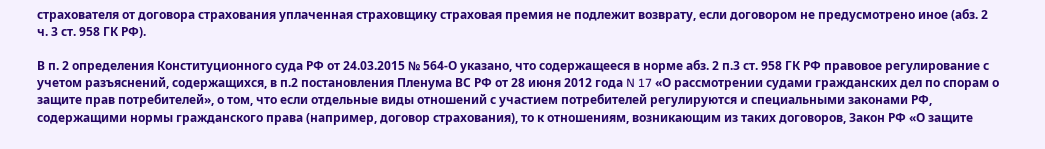страхователя от договора страхования уплаченная страховщику страховая премия не подлежит возврату, если договором не предусмотрено иное (абз. 2 ч. 3 ст. 958 ГК РФ).

В п. 2 определения Конституционного суда РФ от 24.03.2015 № 564-О указано, что содержащееся в норме абз. 2 п.3 ст. 958 ГК РФ правовое регулирование с учетом разъяснений, содержащихся, в п.2 постановления Пленума ВС РФ от 28 июня 2012 года N 17 «О рассмотрении судами гражданских дел по спорам о защите прав потребителей», о том, что если отдельные виды отношений с участием потребителей регулируются и специальными законами РФ, содержащими нормы гражданского права (например, договор страхования), то к отношениям, возникающим из таких договоров, Закон РФ «О защите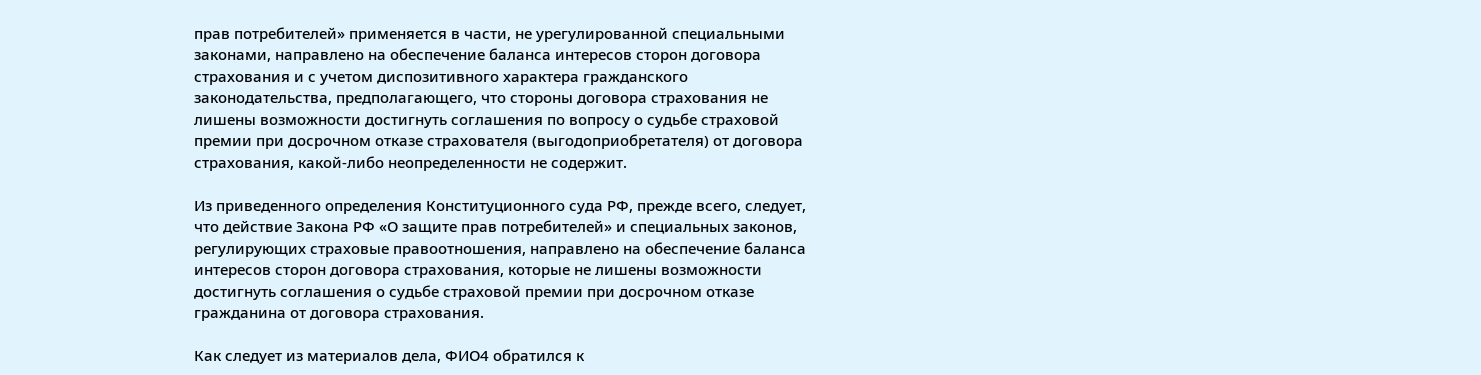прав потребителей» применяется в части, не урегулированной специальными законами, направлено на обеспечение баланса интересов сторон договора страхования и с учетом диспозитивного характера гражданского законодательства, предполагающего, что стороны договора страхования не лишены возможности достигнуть соглашения по вопросу о судьбе страховой премии при досрочном отказе страхователя (выгодоприобретателя) от договора страхования, какой-либо неопределенности не содержит.

Из приведенного определения Конституционного суда РФ, прежде всего, следует, что действие Закона РФ «О защите прав потребителей» и специальных законов, регулирующих страховые правоотношения, направлено на обеспечение баланса интересов сторон договора страхования, которые не лишены возможности достигнуть соглашения о судьбе страховой премии при досрочном отказе гражданина от договора страхования.

Как следует из материалов дела, ФИО4 обратился к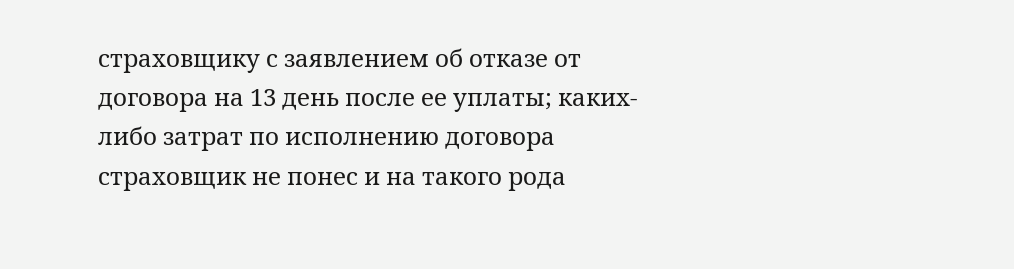страховщику с заявлением об отказе от договора на 13 день после ее уплаты; каких-либо затрат по исполнению договора страховщик не понес и на такого рода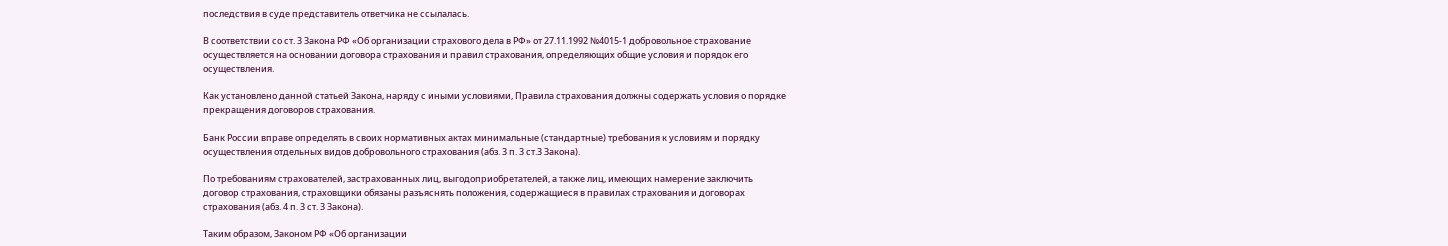последствия в суде представитель ответчика не ссылалась.

В соответствии со ст. 3 Закона РФ «Об организации страхового дела в РФ» от 27.11.1992 №4015-1 добровольное страхование осуществляется на основании договора страхования и правил страхования, определяющих общие условия и порядок его осуществления.

Как установлено данной статьей Закона, наряду с иными условиями, Правила страхования должны содержать условия о порядке прекращения договоров страхования.

Банк России вправе определять в своих нормативных актах минимальные (стандартные) требования к условиям и порядку осуществления отдельных видов добровольного страхования (абз. 3 п. 3 ст.3 Закона).

По требованиям страхователей, застрахованных лиц, выгодоприобретателей, а также лиц, имеющих намерение заключить договор страхования, страховщики обязаны разъяснять положения, содержащиеся в правилах страхования и договорах страхования (абз. 4 п. 3 ст. 3 Закона).

Таким образом, Законом РФ «Об организации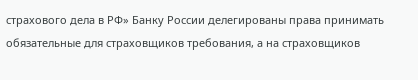страхового дела в РФ» Банку России делегированы права принимать обязательные для страховщиков требования, а на страховщиков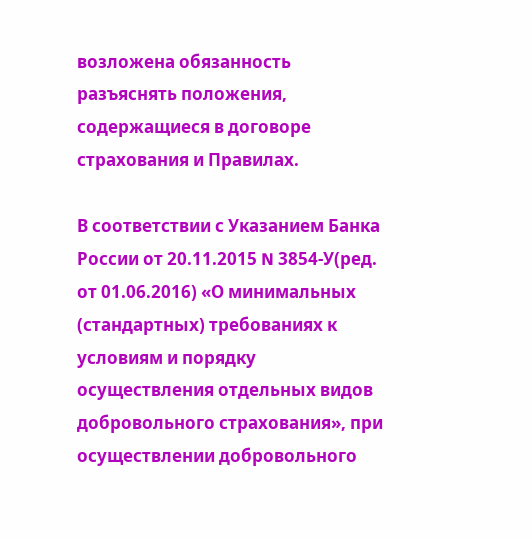возложена обязанность разъяснять положения, содержащиеся в договоре страхования и Правилах.

В соответствии с Указанием Банка России от 20.11.2015 N 3854-У(ред. от 01.06.2016) «О минимальных (стандартных) требованиях к условиям и порядку осуществления отдельных видов добровольного страхования», при осуществлении добровольного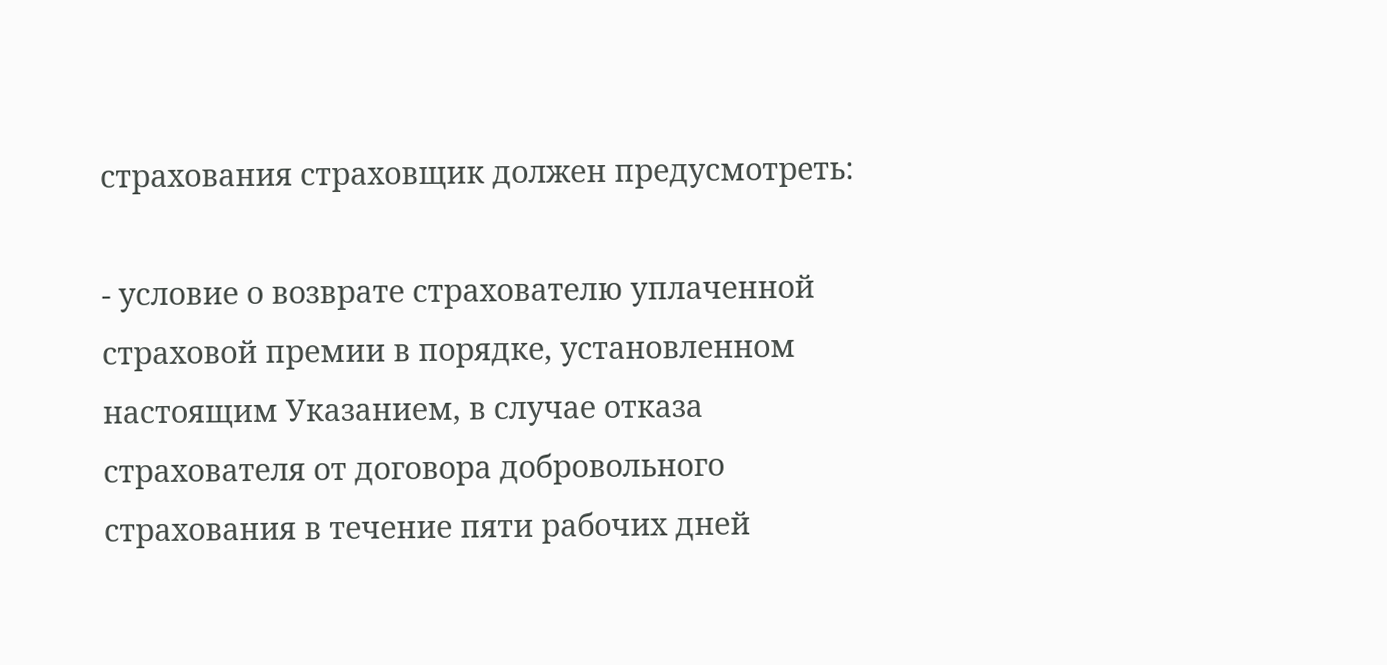страхования страховщик должен предусмотреть:

- условие о возврате страхователю уплаченной страховой премии в порядке, установленном настоящим Указанием, в случае отказа страхователя от договора добровольного страхования в течение пяти рабочих дней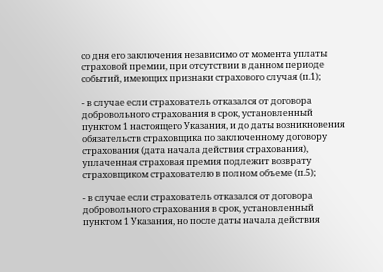со дня его заключения независимо от момента уплаты страховой премии, при отсутствии в данном периоде событий, имеющих признаки страхового случая (п.1);

- в случае если страхователь отказался от договора добровольного страхования в срок, установленный пунктом 1 настоящего Указания, и до даты возникновения обязательств страховщика по заключенному договору страхования (дата начала действия страхования), уплаченная страховая премия подлежит возврату страховщиком страхователю в полном объеме (п.5);

- в случае если страхователь отказался от договора добровольного страхования в срок, установленный пунктом 1 Указания, но после даты начала действия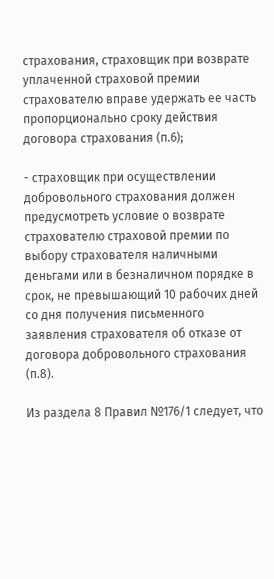страхования, страховщик при возврате уплаченной страховой премии страхователю вправе удержать ее часть пропорционально сроку действия договора страхования (п.6);

- страховщик при осуществлении добровольного страхования должен предусмотреть условие о возврате страхователю страховой премии по выбору страхователя наличными деньгами или в безналичном порядке в срок, не превышающий 10 рабочих дней со дня получения письменного заявления страхователя об отказе от договора добровольного страхования (п.8).

Из раздела 8 Правил №176/1 следует, что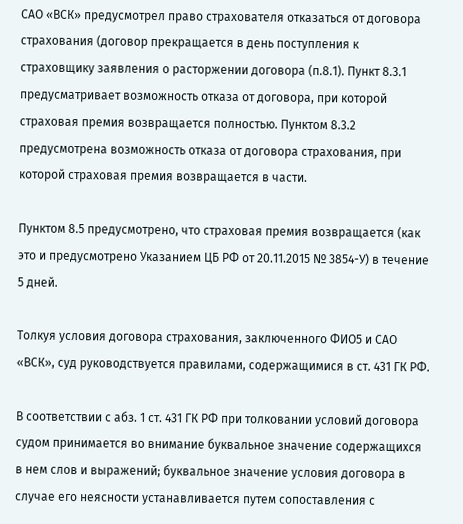САО «ВСК» предусмотрел право страхователя отказаться от договора страхования (договор прекращается в день поступления к страховщику заявления о расторжении договора (п.8.1). Пункт 8.3.1 предусматривает возможность отказа от договора, при которой страховая премия возвращается полностью. Пунктом 8.3.2 предусмотрена возможность отказа от договора страхования, при которой страховая премия возвращается в части.

Пунктом 8.5 предусмотрено, что страховая премия возвращается (как это и предусмотрено Указанием ЦБ РФ от 20.11.2015 № 3854-У) в течение 5 дней.

Толкуя условия договора страхования, заключенного ФИО5 и САО «ВСК», суд руководствуется правилами, содержащимися в ст. 431 ГК РФ.

В соответствии с абз. 1 ст. 431 ГК РФ при толковании условий договора судом принимается во внимание буквальное значение содержащихся в нем слов и выражений; буквальное значение условия договора в случае его неясности устанавливается путем сопоставления с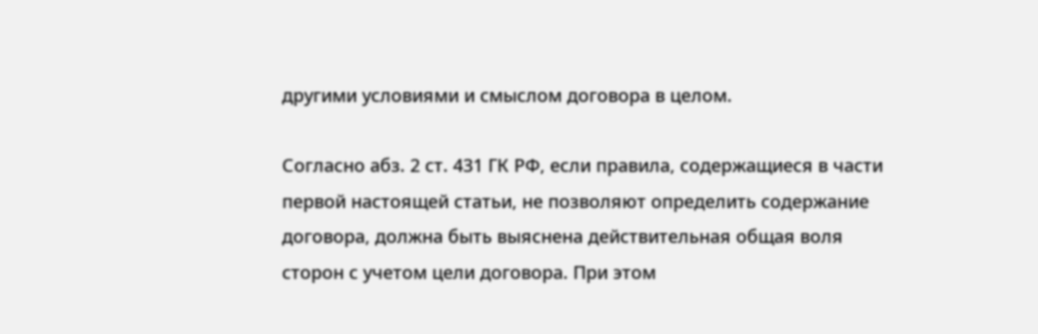другими условиями и смыслом договора в целом.

Согласно абз. 2 ст. 431 ГК РФ, если правила, содержащиеся в части первой настоящей статьи, не позволяют определить содержание договора, должна быть выяснена действительная общая воля сторон с учетом цели договора. При этом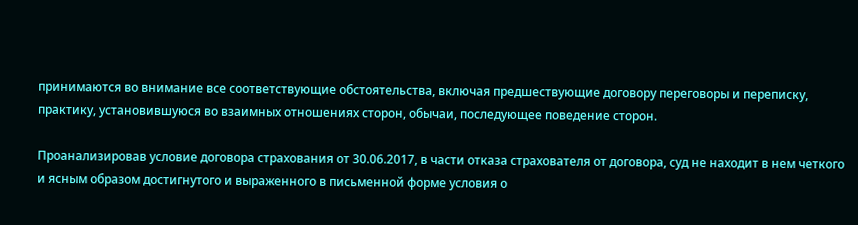принимаются во внимание все соответствующие обстоятельства, включая предшествующие договору переговоры и переписку, практику, установившуюся во взаимных отношениях сторон, обычаи, последующее поведение сторон.

Проанализировав условие договора страхования от 30.06.2017, в части отказа страхователя от договора, суд не находит в нем четкого и ясным образом достигнутого и выраженного в письменной форме условия о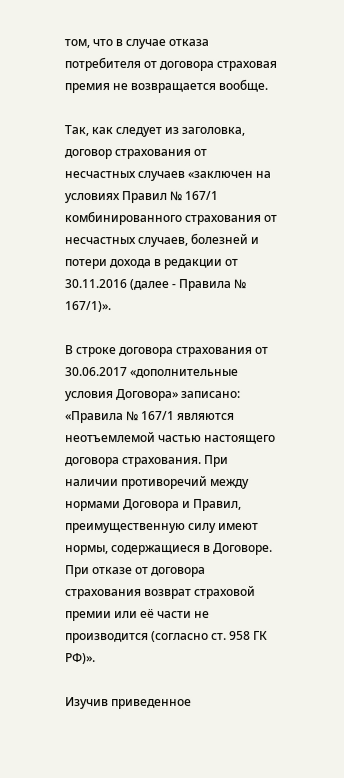том, что в случае отказа потребителя от договора страховая премия не возвращается вообще.

Так, как следует из заголовка, договор страхования от несчастных случаев «заключен на условиях Правил № 167/1 комбинированного страхования от несчастных случаев, болезней и потери дохода в редакции от 30.11.2016 (далее - Правила № 167/1)».

В строке договора страхования от 30.06.2017 «дополнительные условия Договора» записано: «Правила № 167/1 являются неотъемлемой частью настоящего договора страхования. При наличии противоречий между нормами Договора и Правил, преимущественную силу имеют нормы, содержащиеся в Договоре. При отказе от договора страхования возврат страховой премии или её части не производится (согласно ст. 958 ГК РФ)».

Изучив приведенное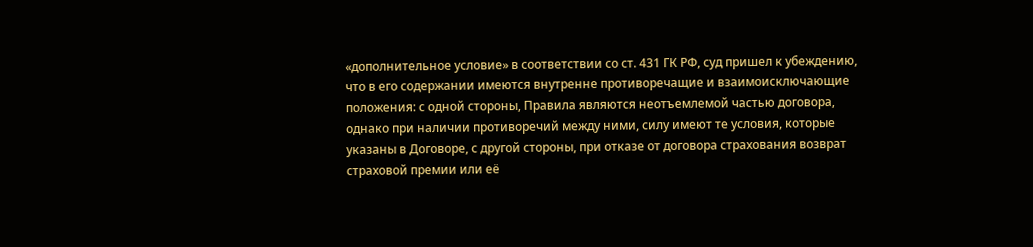«дополнительное условие» в соответствии со ст. 431 ГК РФ, суд пришел к убеждению, что в его содержании имеются внутренне противоречащие и взаимоисключающие положения: с одной стороны, Правила являются неотъемлемой частью договора, однако при наличии противоречий между ними, силу имеют те условия, которые указаны в Договоре, с другой стороны, при отказе от договора страхования возврат страховой премии или её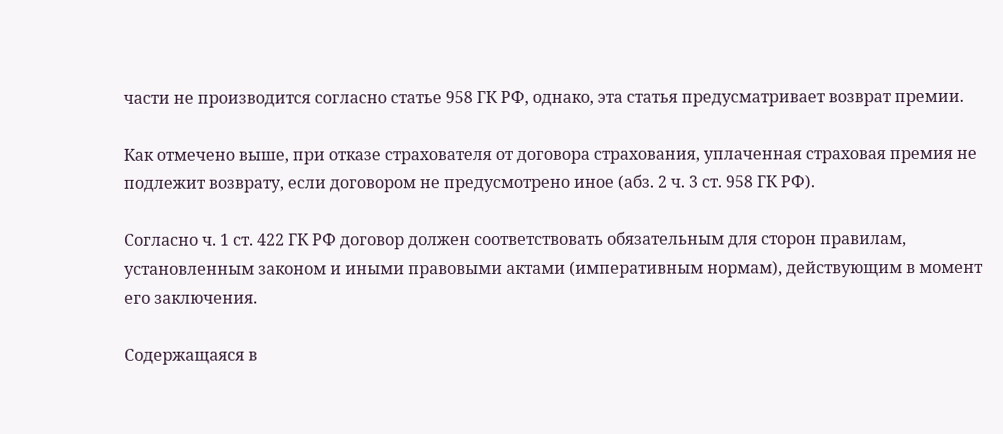части не производится согласно статье 958 ГК РФ, однако, эта статья предусматривает возврат премии.

Как отмечено выше, при отказе страхователя от договора страхования, уплаченная страховая премия не подлежит возврату, если договором не предусмотрено иное (абз. 2 ч. 3 ст. 958 ГК РФ).

Согласно ч. 1 ст. 422 ГК РФ договор должен соответствовать обязательным для сторон правилам, установленным законом и иными правовыми актами (императивным нормам), действующим в момент его заключения.

Содержащаяся в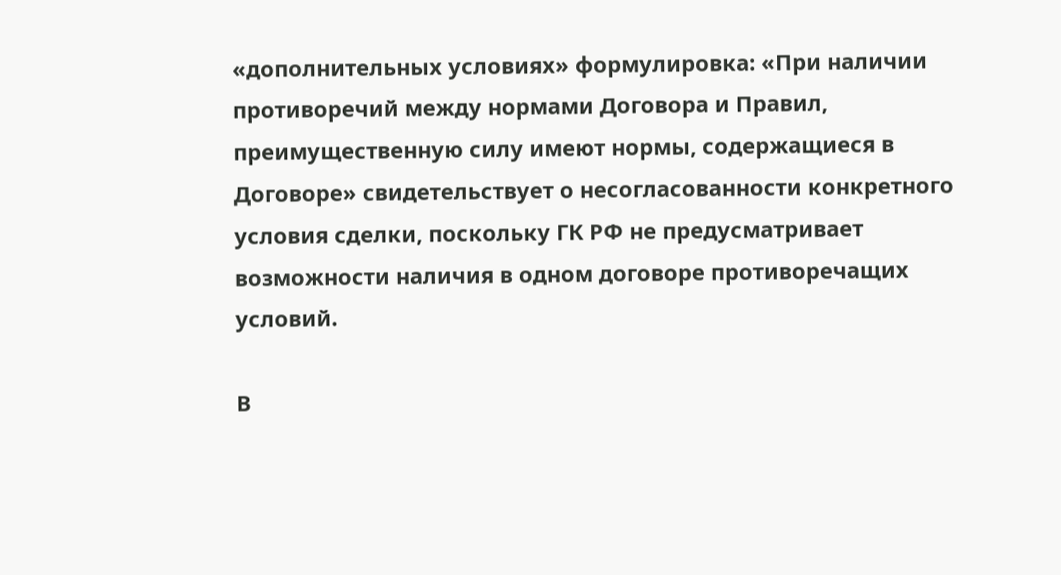«дополнительных условиях» формулировка: «При наличии противоречий между нормами Договора и Правил, преимущественную силу имеют нормы, содержащиеся в Договоре» свидетельствует о несогласованности конкретного условия сделки, поскольку ГК РФ не предусматривает возможности наличия в одном договоре противоречащих условий.

В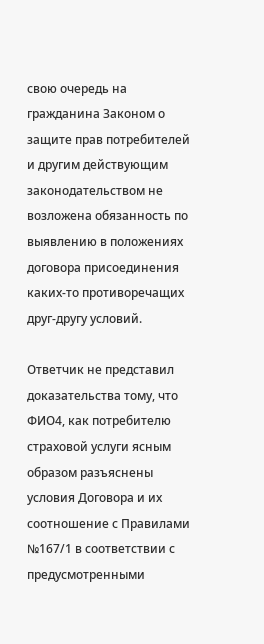свою очередь на гражданина Законом о защите прав потребителей и другим действующим законодательством не возложена обязанность по выявлению в положениях договора присоединения каких-то противоречащих друг-другу условий.

Ответчик не представил доказательства тому, что ФИО4, как потребителю страховой услуги ясным образом разъяснены условия Договора и их соотношение с Правилами №167/1 в соответствии с предусмотренными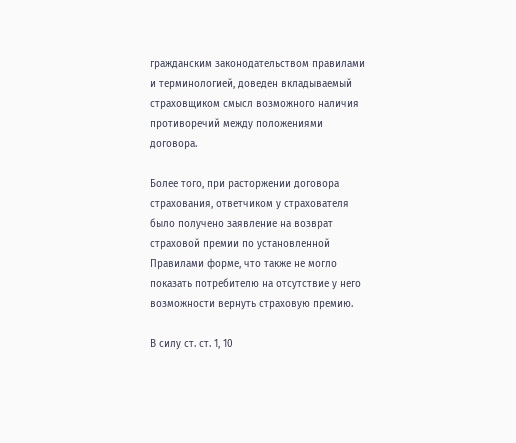гражданским законодательством правилами и терминологией, доведен вкладываемый страховщиком смысл возможного наличия противоречий между положениями договора.

Более того, при расторжении договора страхования, ответчиком у страхователя было получено заявление на возврат страховой премии по установленной Правилами форме, что также не могло показать потребителю на отсутствие у него возможности вернуть страховую премию.

В силу ст. ст. 1, 10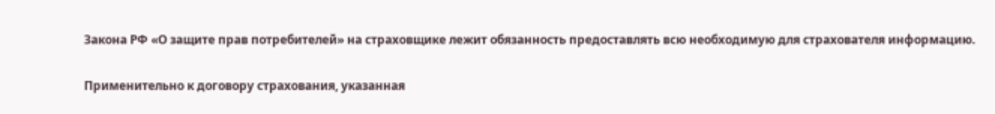Закона РФ «О защите прав потребителей» на страховщике лежит обязанность предоставлять всю необходимую для страхователя информацию.

Применительно к договору страхования, указанная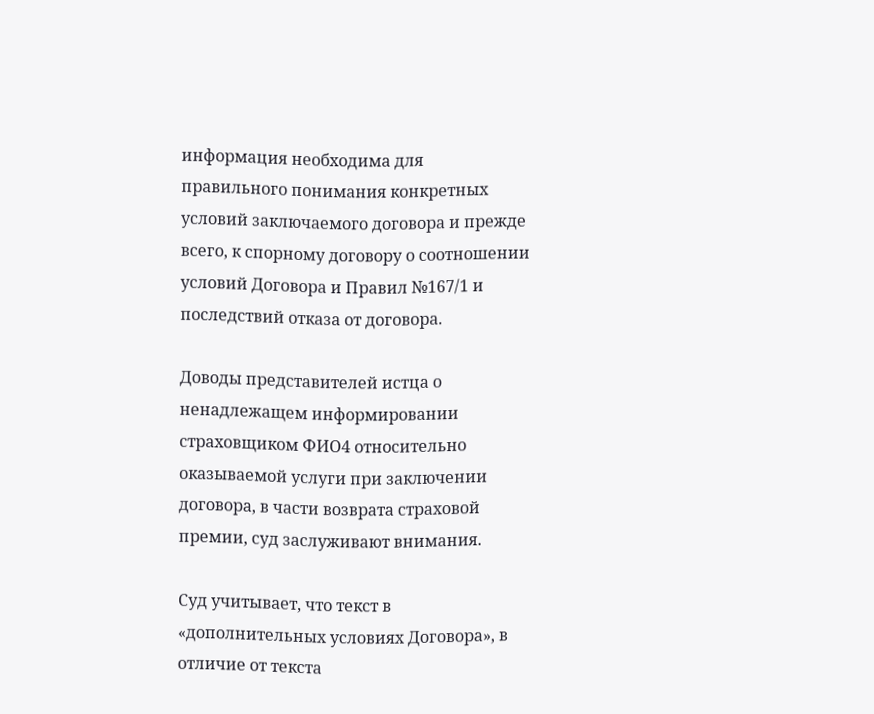информация необходима для правильного понимания конкретных условий заключаемого договора и прежде всего, к спорному договору о соотношении условий Договора и Правил №167/1 и последствий отказа от договора.

Доводы представителей истца о ненадлежащем информировании страховщиком ФИО4 относительно оказываемой услуги при заключении договора, в части возврата страховой премии, суд заслуживают внимания.

Суд учитывает, что текст в «дополнительных условиях Договора», в отличие от текста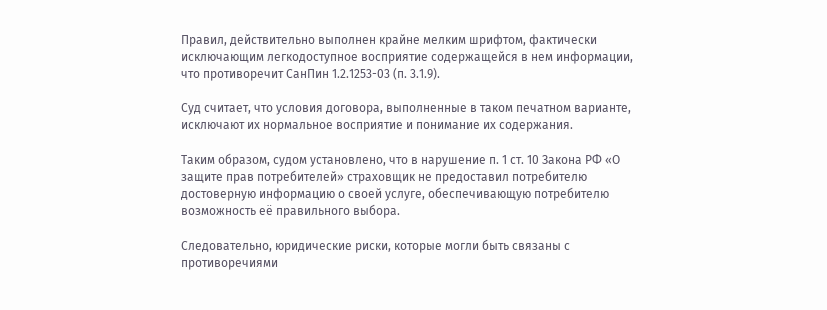Правил, действительно выполнен крайне мелким шрифтом, фактически исключающим легкодоступное восприятие содержащейся в нем информации, что противоречит СанПин 1.2.1253-03 (п. 3.1.9).

Суд считает, что условия договора, выполненные в таком печатном варианте, исключают их нормальное восприятие и понимание их содержания.

Таким образом, судом установлено, что в нарушение п. 1 ст. 10 Закона РФ «О защите прав потребителей» страховщик не предоставил потребителю достоверную информацию о своей услуге, обеспечивающую потребителю возможность её правильного выбора.

Следовательно, юридические риски, которые могли быть связаны с противоречиями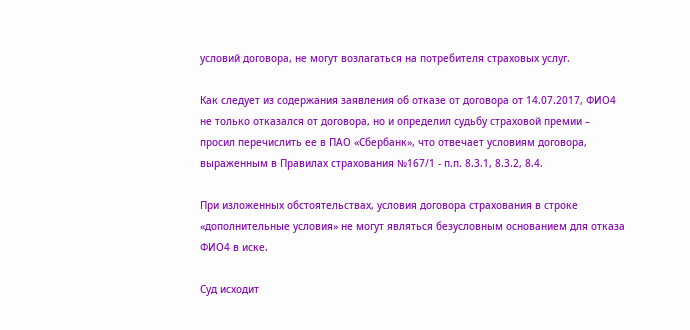условий договора, не могут возлагаться на потребителя страховых услуг.

Как следует из содержания заявления об отказе от договора от 14.07.2017, ФИО4 не только отказался от договора, но и определил судьбу страховой премии – просил перечислить ее в ПАО «Сбербанк», что отвечает условиям договора, выраженным в Правилах страхования №167/1 - п.п. 8.3.1, 8.3.2, 8.4.

При изложенных обстоятельствах, условия договора страхования в строке «дополнительные условия» не могут являться безусловным основанием для отказа ФИО4 в иске.

Суд исходит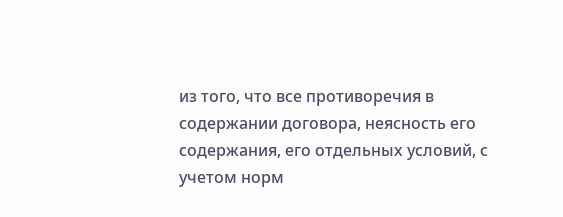из того, что все противоречия в содержании договора, неясность его содержания, его отдельных условий, с учетом норм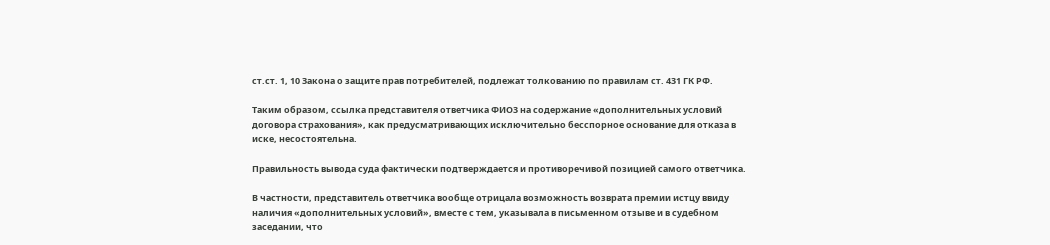ст.ст. 1, 10 Закона о защите прав потребителей, подлежат толкованию по правилам ст. 431 ГК РФ.

Таким образом, ссылка представителя ответчика ФИО3 на содержание «дополнительных условий договора страхования», как предусматривающих исключительно бесспорное основание для отказа в иске, несостоятельна.

Правильность вывода суда фактически подтверждается и противоречивой позицией самого ответчика.

В частности, представитель ответчика вообще отрицала возможность возврата премии истцу ввиду наличия «дополнительных условий», вместе с тем, указывала в письменном отзыве и в судебном заседании, что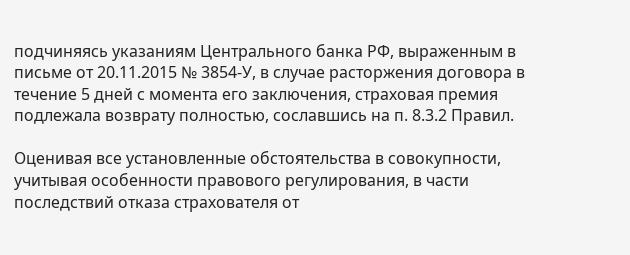подчиняясь указаниям Центрального банка РФ, выраженным в письме от 20.11.2015 № 3854-У, в случае расторжения договора в течение 5 дней с момента его заключения, страховая премия подлежала возврату полностью, сославшись на п. 8.3.2 Правил.

Оценивая все установленные обстоятельства в совокупности, учитывая особенности правового регулирования, в части последствий отказа страхователя от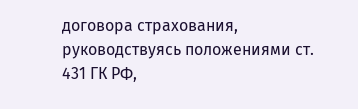договора страхования, руководствуясь положениями ст. 431 ГК РФ,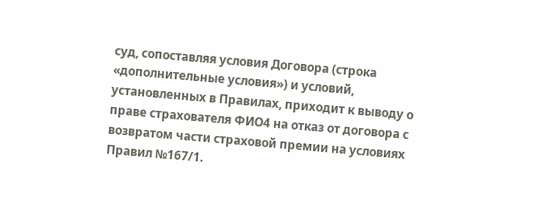суд, сопоставляя условия Договора (строка «дополнительные условия») и условий, установленных в Правилах, приходит к выводу о праве страхователя ФИО4 на отказ от договора с возвратом части страховой премии на условиях Правил №167/1.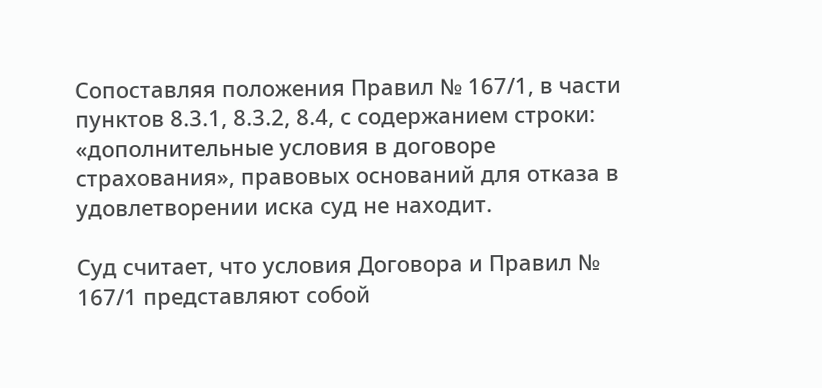Сопоставляя положения Правил № 167/1, в части пунктов 8.3.1, 8.3.2, 8.4, с содержанием строки: «дополнительные условия в договоре страхования», правовых оснований для отказа в удовлетворении иска суд не находит.

Суд считает, что условия Договора и Правил № 167/1 представляют собой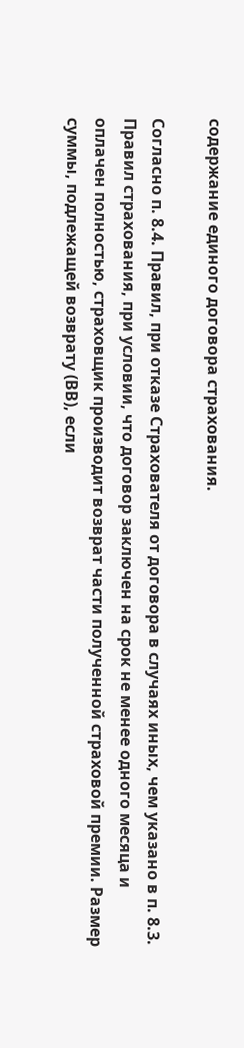содержание единого договора страхования.

Согласно п. 8.4. Правил, при отказе Страхователя от договора в случаях иных, чем указано в п. 8.3. Правил страхования, при условии, что договор заключен на срок не менее одного месяца и оплачен полностью, страховщик производит возврат части полученной страховой премии. Размер суммы, подлежащей возврату (ВВ), если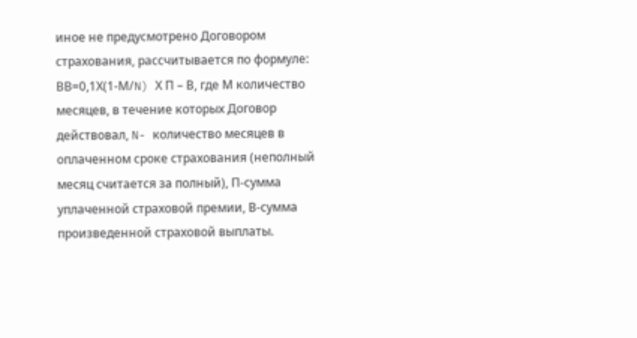иное не предусмотрено Договором страхования, рассчитывается по формуле: ВВ=0,1Х(1-М/N) Х П – В, где М количество месяцев, в течение которых Договор действовал, N- количество месяцев в оплаченном сроке страхования (неполный месяц считается за полный), П-сумма уплаченной страховой премии, В-сумма произведенной страховой выплаты.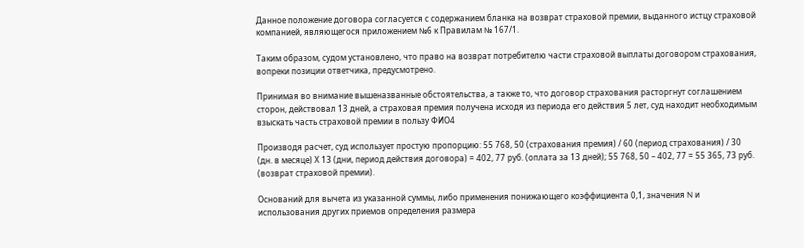Данное положение договора согласуется с содержанием бланка на возврат страховой премии, выданного истцу страховой компанией, являющегося приложением №6 к Правилам № 167/1.

Таким образом, судом установлено, что право на возврат потребителю части страховой выплаты договором страхования, вопреки позиции ответчика, предусмотрено.

Принимая во внимание вышеназванные обстоятельства, а также то, что договор страхования расторгнут соглашением сторон, действовал 13 дней, а страховая премия получена исходя из периода его действия 5 лет, суд находит необходимым взыскать часть страховой премии в пользу ФИО4

Производя расчет, суд использует простую пропорцию: 55 768, 50 (страхования премия) / 60 (период страхования) / 30 (дн. в месяце) Х 13 (дни, период действия договора) = 402, 77 руб. (оплата за 13 дней); 55 768, 50 – 402, 77 = 55 365, 73 руб. (возврат страховой премии).

Оснований для вычета из указанной суммы, либо применения понижающего коэффициента 0,1, значения N и использования других приемов определения размера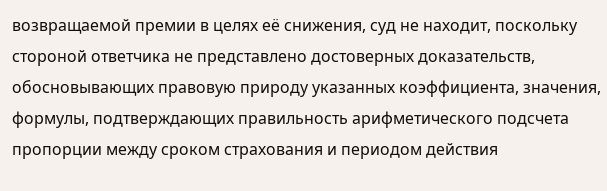возвращаемой премии в целях её снижения, суд не находит, поскольку стороной ответчика не представлено достоверных доказательств, обосновывающих правовую природу указанных коэффициента, значения, формулы, подтверждающих правильность арифметического подсчета пропорции между сроком страхования и периодом действия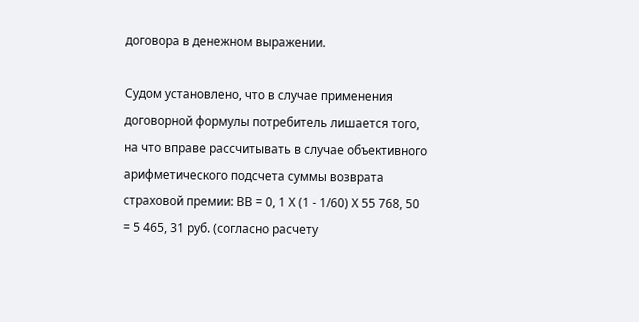договора в денежном выражении.

Судом установлено, что в случае применения договорной формулы потребитель лишается того, на что вправе рассчитывать в случае объективного арифметического подсчета суммы возврата страховой премии: ВВ = 0, 1 Х (1 - 1/60) Х 55 768, 50 = 5 465, 31 руб. (согласно расчету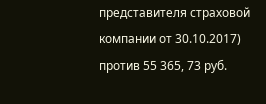представителя страховой компании от 30.10.2017) против 55 365, 73 руб.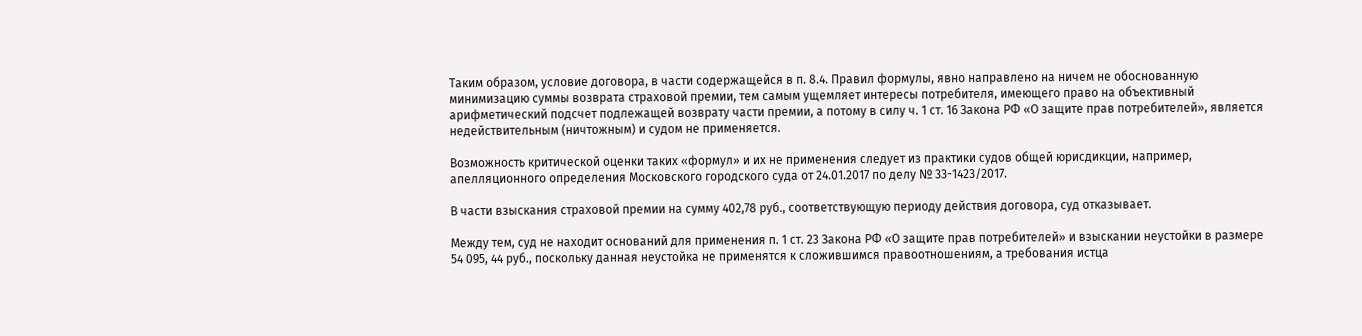Таким образом, условие договора, в части содержащейся в п. 8.4. Правил формулы, явно направлено на ничем не обоснованную минимизацию суммы возврата страховой премии, тем самым ущемляет интересы потребителя, имеющего право на объективный арифметический подсчет подлежащей возврату части премии, а потому в силу ч. 1 ст. 16 Закона РФ «О защите прав потребителей», является недействительным (ничтожным) и судом не применяется.

Возможность критической оценки таких «формул» и их не применения следует из практики судов общей юрисдикции, например, апелляционного определения Московского городского суда от 24.01.2017 по делу № 33-1423/2017.

В части взыскания страховой премии на сумму 402,78 руб., соответствующую периоду действия договора, суд отказывает.

Между тем, суд не находит оснований для применения п. 1 ст. 23 Закона РФ «О защите прав потребителей» и взыскании неустойки в размере 54 095, 44 руб., поскольку данная неустойка не применятся к сложившимся правоотношениям, а требования истца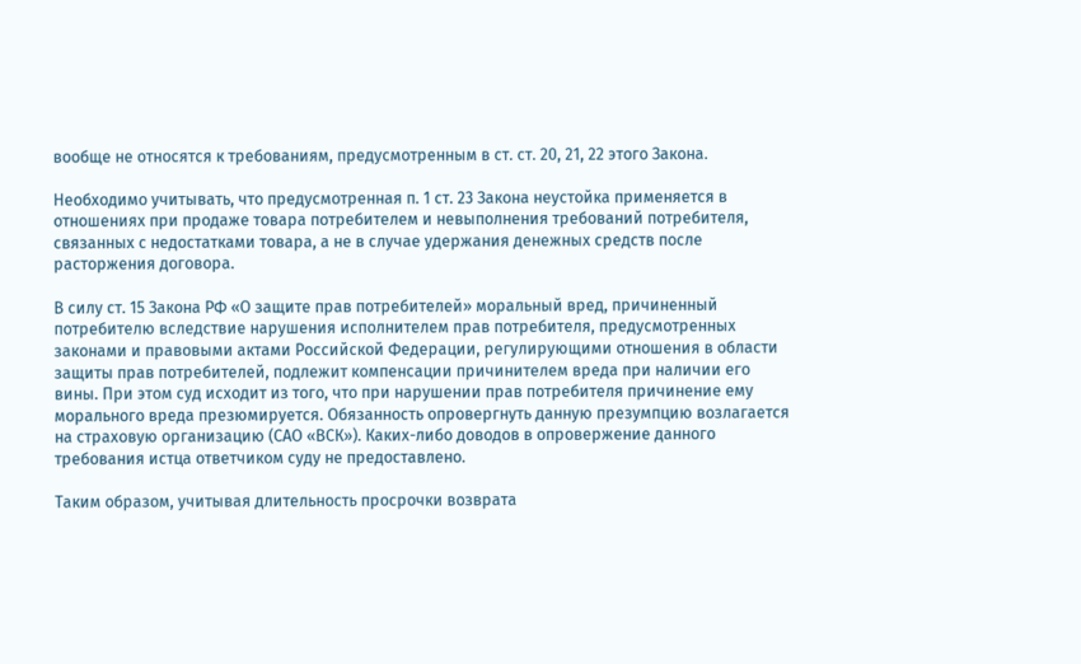вообще не относятся к требованиям, предусмотренным в ст. ст. 20, 21, 22 этого Закона.

Необходимо учитывать, что предусмотренная п. 1 ст. 23 Закона неустойка применяется в отношениях при продаже товара потребителем и невыполнения требований потребителя, связанных с недостатками товара, а не в случае удержания денежных средств после расторжения договора.

В силу ст. 15 Закона РФ «О защите прав потребителей» моральный вред, причиненный потребителю вследствие нарушения исполнителем прав потребителя, предусмотренных законами и правовыми актами Российской Федерации, регулирующими отношения в области защиты прав потребителей, подлежит компенсации причинителем вреда при наличии его вины. При этом суд исходит из того, что при нарушении прав потребителя причинение ему морального вреда презюмируется. Обязанность опровергнуть данную презумпцию возлагается на страховую организацию (САО «ВСК»). Каких-либо доводов в опровержение данного требования истца ответчиком суду не предоставлено.

Таким образом, учитывая длительность просрочки возврата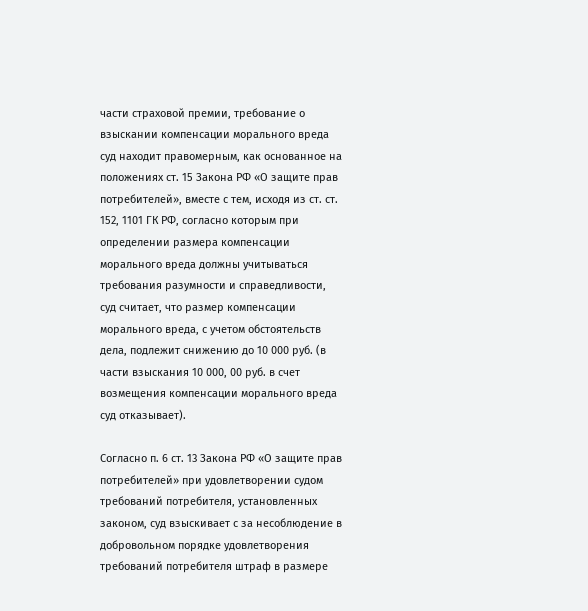части страховой премии, требование о взыскании компенсации морального вреда суд находит правомерным, как основанное на положениях ст. 15 Закона РФ «О защите прав потребителей», вместе с тем, исходя из ст. ст. 152, 1101 ГК РФ, согласно которым при определении размера компенсации морального вреда должны учитываться требования разумности и справедливости, суд считает, что размер компенсации морального вреда, с учетом обстоятельств дела, подлежит снижению до 10 000 руб. (в части взыскания 10 000, 00 руб. в счет возмещения компенсации морального вреда суд отказывает).

Согласно п. 6 ст. 13 Закона РФ «О защите прав потребителей» при удовлетворении судом требований потребителя, установленных законом, суд взыскивает с за несоблюдение в добровольном порядке удовлетворения требований потребителя штраф в размере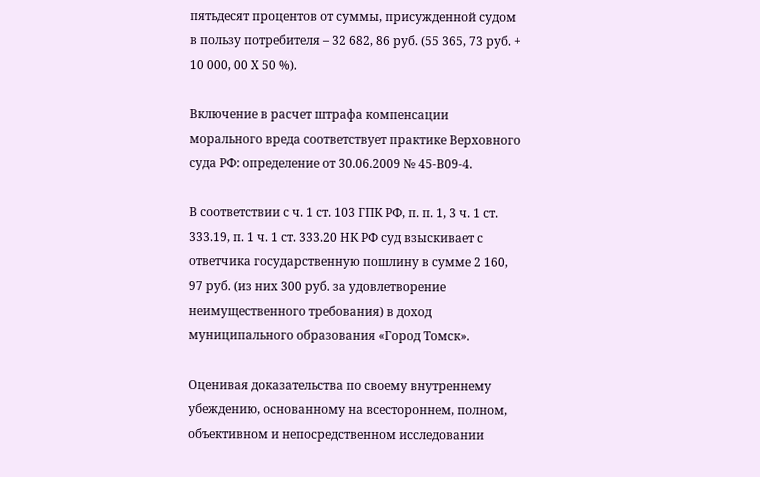пятьдесят процентов от суммы, присужденной судом в пользу потребителя – 32 682, 86 руб. (55 365, 73 руб. + 10 000, 00 Х 50 %).

Включение в расчет штрафа компенсации морального вреда соответствует практике Верховного суда РФ: определение от 30.06.2009 № 45-В09-4.

В соответствии с ч. 1 ст. 103 ГПК РФ, п. п. 1, 3 ч. 1 ст. 333.19, п. 1 ч. 1 ст. 333.20 НК РФ суд взыскивает с ответчика государственную пошлину в сумме 2 160, 97 руб. (из них 300 руб. за удовлетворение неимущественного требования) в доход муниципального образования «Город Томск».

Оценивая доказательства по своему внутреннему убеждению, основанному на всестороннем, полном, объективном и непосредственном исследовании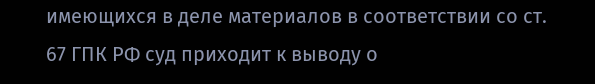имеющихся в деле материалов в соответствии со ст. 67 ГПК РФ суд приходит к выводу о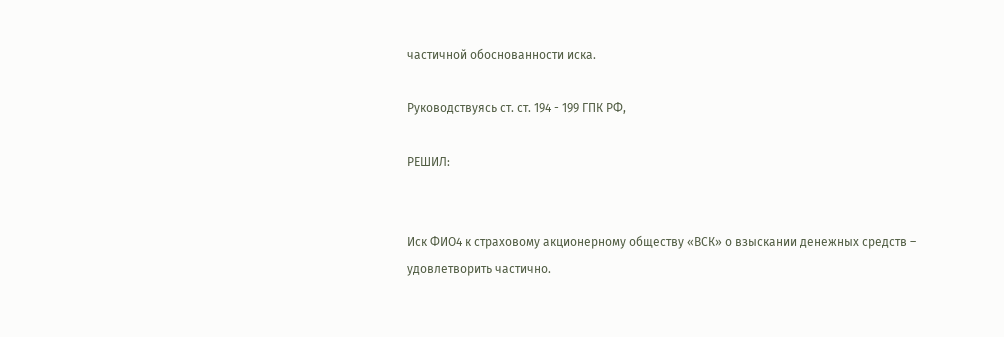частичной обоснованности иска.

Руководствуясь ст. ст. 194 - 199 ГПК РФ,

РЕШИЛ:


Иск ФИО4 к страховому акционерному обществу «ВСК» о взыскании денежных средств – удовлетворить частично.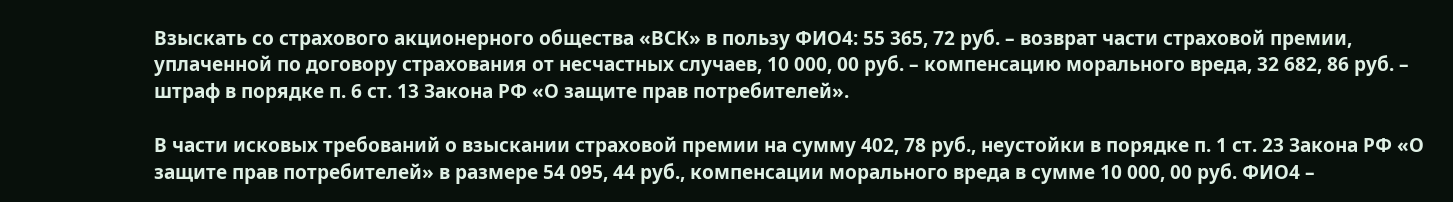Взыскать со страхового акционерного общества «ВСК» в пользу ФИО4: 55 365, 72 руб. – возврат части страховой премии, уплаченной по договору страхования от несчастных случаев, 10 000, 00 руб. – компенсацию морального вреда, 32 682, 86 руб. – штраф в порядке п. 6 ст. 13 Закона РФ «О защите прав потребителей».

В части исковых требований о взыскании страховой премии на сумму 402, 78 руб., неустойки в порядке п. 1 ст. 23 Закона РФ «О защите прав потребителей» в размере 54 095, 44 руб., компенсации морального вреда в сумме 10 000, 00 руб. ФИО4 –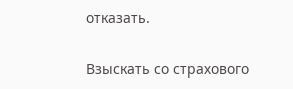отказать.

Взыскать со страхового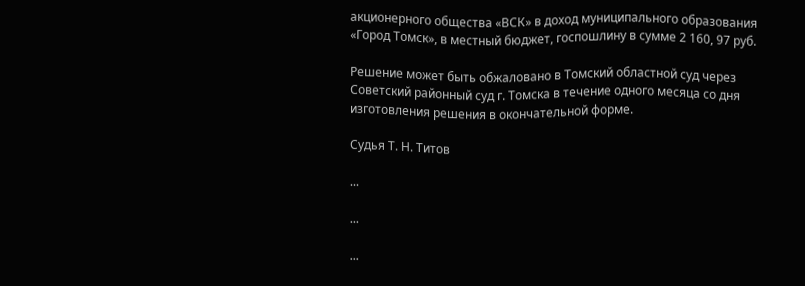акционерного общества «ВСК» в доход муниципального образования «Город Томск», в местный бюджет, госпошлину в сумме 2 160, 97 руб.

Решение может быть обжаловано в Томский областной суд через Советский районный суд г. Томска в течение одного месяца со дня изготовления решения в окончательной форме.

Судья Т. Н. Титов

...

...

...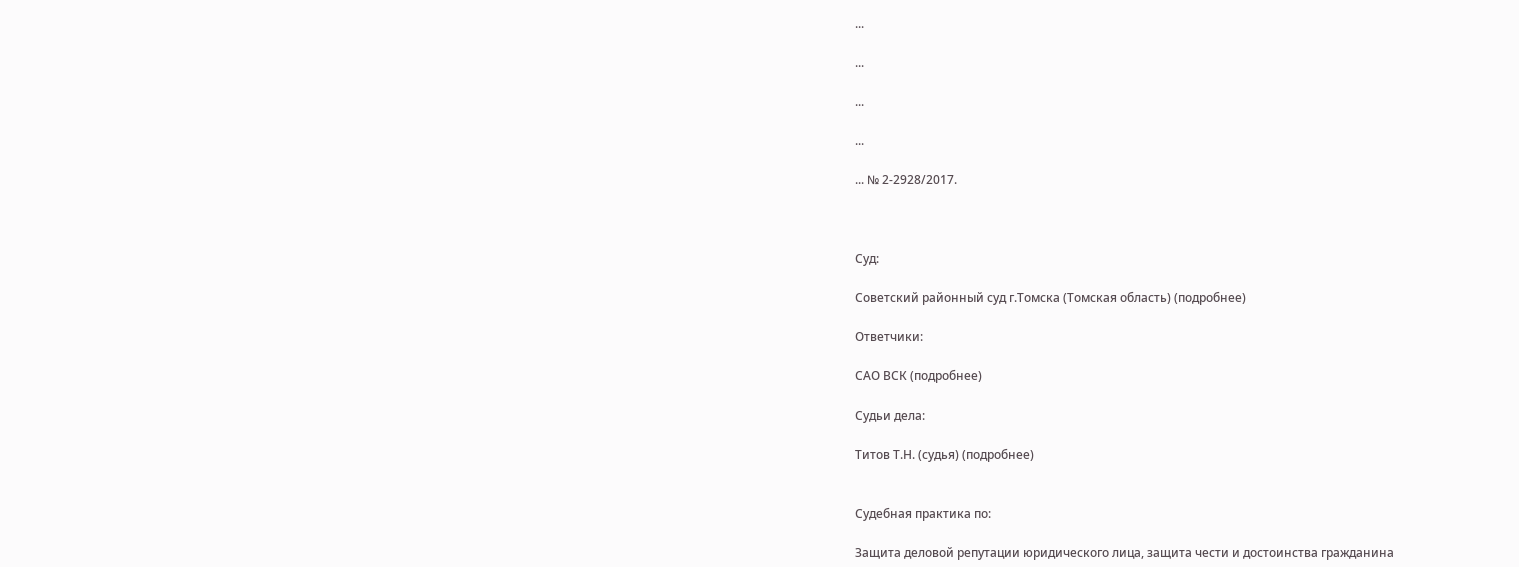...

...

...

...

... № 2-2928/2017.



Суд:

Советский районный суд г.Томска (Томская область) (подробнее)

Ответчики:

САО ВСК (подробнее)

Судьи дела:

Титов Т.Н. (судья) (подробнее)


Судебная практика по:

Защита деловой репутации юридического лица, защита чести и достоинства гражданина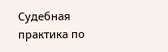Судебная практика по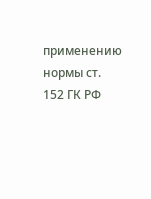применению нормы ст. 152 ГК РФ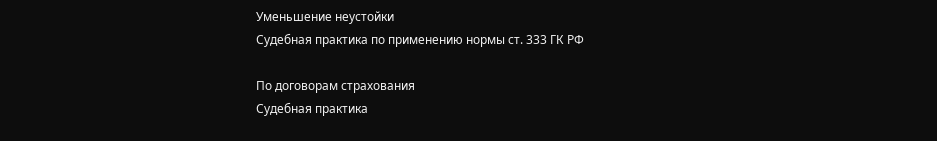Уменьшение неустойки
Судебная практика по применению нормы ст. 333 ГК РФ

По договорам страхования
Судебная практика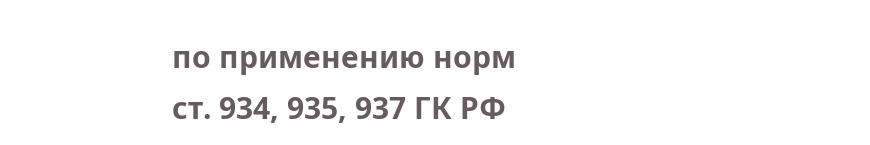по применению норм ст. 934, 935, 937 ГК РФ